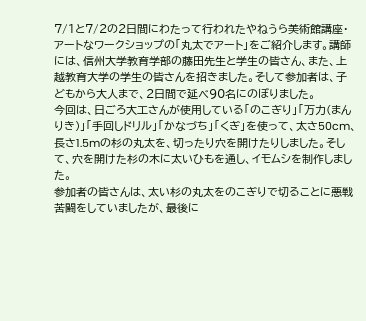7/1と7/2の2日間にわたって行われたやねうら美術館講座・アートなワークショップの「丸太でアート」をご紹介します。講師には、信州大学教育学部の藤田先生と学生の皆さん、また、上越教育大学の学生の皆さんを招きました。そして参加者は、子どもから大人まで、2日間で延べ90名にのぼりました。
今回は、日ごろ大工さんが使用している「のこぎり」「万力(まんりき)」「手回しドリル」「かなづち」「くぎ」を使って、太さ50cm、長さ1.5mの杉の丸太を、切ったり穴を開けたりしました。そして、穴を開けた杉の木に太いひもを通し、イモムシを制作しました。
参加者の皆さんは、太い杉の丸太をのこぎりで切ることに悪戦苦闘をしていましたが、最後に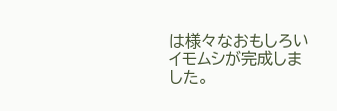は様々なおもしろいイモムシが完成しました。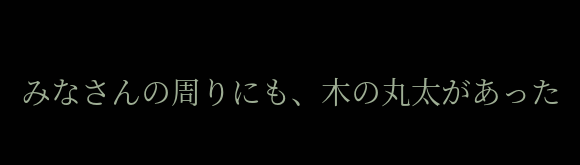みなさんの周りにも、木の丸太があった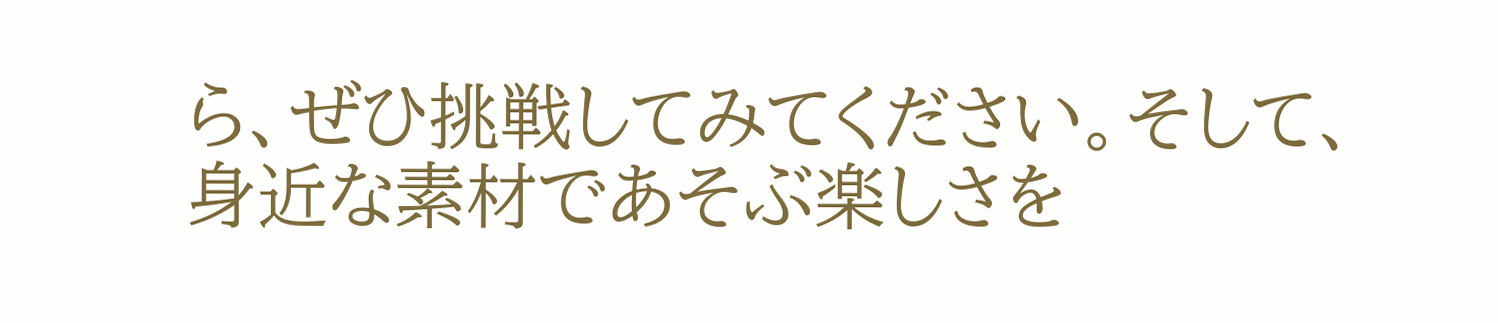ら、ぜひ挑戦してみてください。そして、身近な素材であそぶ楽しさを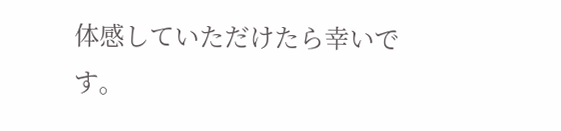体感していただけたら幸いです。